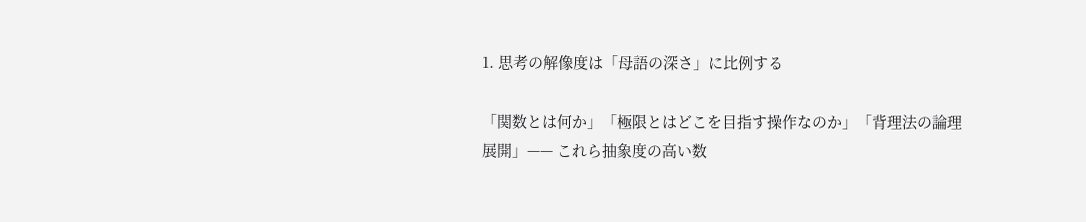1. 思考の解像度は「母語の深さ」に比例する

「関数とは何か」「極限とはどこを目指す操作なのか」「背理法の論理展開」—— これら抽象度の高い数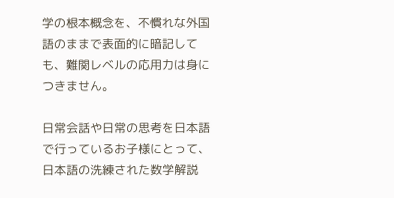学の根本概念を、不慣れな外国語のままで表面的に暗記しても、難関レベルの応用力は身につきません。

日常会話や日常の思考を日本語で行っているお子様にとって、日本語の洗練された数学解説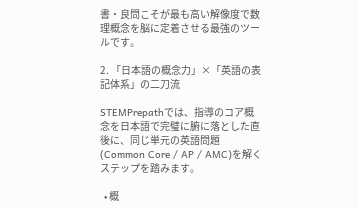書・良問こそが最も高い解像度で数理概念を脳に定着させる最強のツールです。

2. 「日本語の概念力」×「英語の表記体系」の二刀流

STEMPrepathでは、指導のコア概念を日本語で完璧に腑に落とした直後に、同じ単元の英語問題(Common Core / AP / AMC)を解くステップを踏みます。

  • 概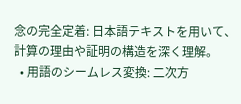念の完全定着: 日本語テキストを用いて、計算の理由や証明の構造を深く理解。
  • 用語のシームレス変換: 二次方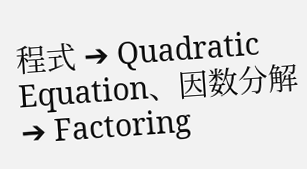程式 ➔ Quadratic Equation、因数分解 ➔ Factoring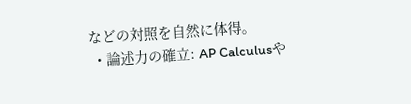などの対照を自然に体得。
  • 論述力の確立: AP Calculusや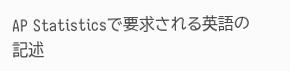AP Statisticsで要求される英語の記述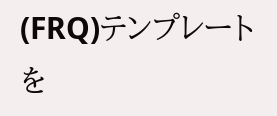(FRQ)テンプレートを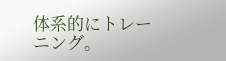体系的にトレーニング。